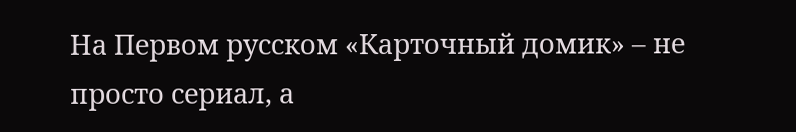На Первом русском «Карточный домик» – не просто сериал, а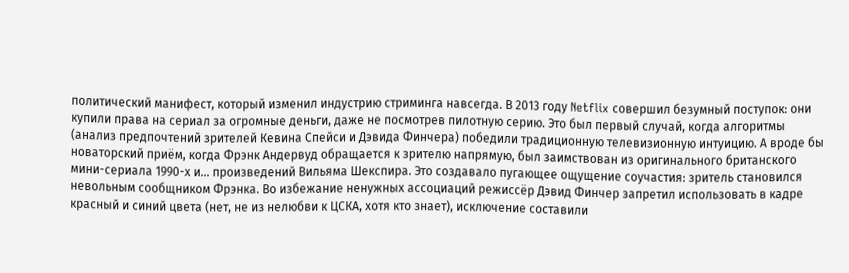политический манифест, который изменил индустрию стриминга навсегда. В 2013 году Netflix совершил безумный поступок: они купили права на сериал за огромные деньги, даже не посмотрев пилотную серию. Это был первый случай, когда алгоритмы (анализ предпочтений зрителей Кевина Спейси и Дэвида Финчера) победили традиционную телевизионную интуицию. А вроде бы новаторский приём, когда Фрэнк Андервуд обращается к зрителю напрямую, был заимствован из оригинального британского мини-сериала 1990-х и… произведений Вильяма Шекспира. Это создавало пугающее ощущение соучастия: зритель становился невольным сообщником Фрэнка. Во избежание ненужных ассоциаций режиссёр Дэвид Финчер запретил использовать в кадре красный и синий цвета (нет, не из нелюбви к ЦСКА, хотя кто знает), исключение составили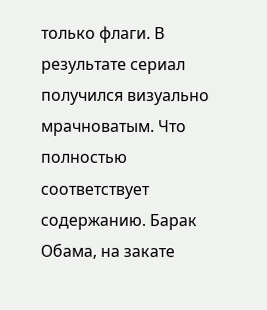только флаги. В результате сериал получился визуально мрачноватым. Что полностью соответствует содержанию. Барак Обама, на закате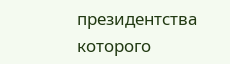президентства которого